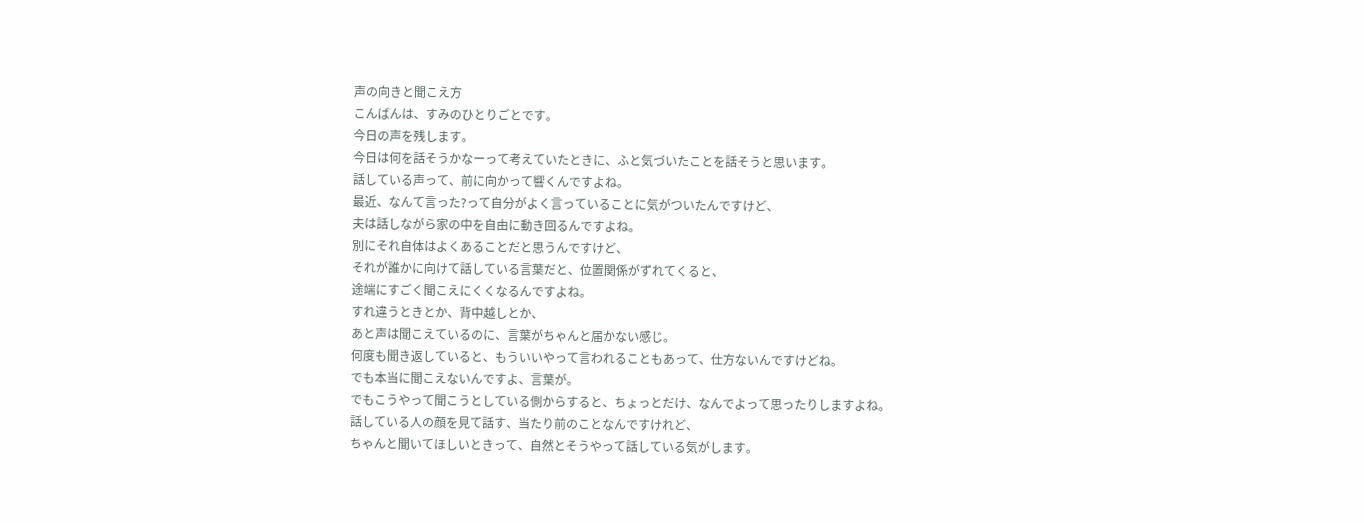声の向きと聞こえ方
こんばんは、すみのひとりごとです。
今日の声を残します。
今日は何を話そうかなーって考えていたときに、ふと気づいたことを話そうと思います。
話している声って、前に向かって響くんですよね。
最近、なんて言った?って自分がよく言っていることに気がついたんですけど、
夫は話しながら家の中を自由に動き回るんですよね。
別にそれ自体はよくあることだと思うんですけど、
それが誰かに向けて話している言葉だと、位置関係がずれてくると、
途端にすごく聞こえにくくなるんですよね。
すれ違うときとか、背中越しとか、
あと声は聞こえているのに、言葉がちゃんと届かない感じ。
何度も聞き返していると、もういいやって言われることもあって、仕方ないんですけどね。
でも本当に聞こえないんですよ、言葉が。
でもこうやって聞こうとしている側からすると、ちょっとだけ、なんでよって思ったりしますよね。
話している人の顔を見て話す、当たり前のことなんですけれど、
ちゃんと聞いてほしいときって、自然とそうやって話している気がします。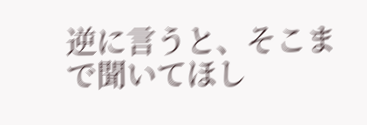逆に言うと、そこまで聞いてほし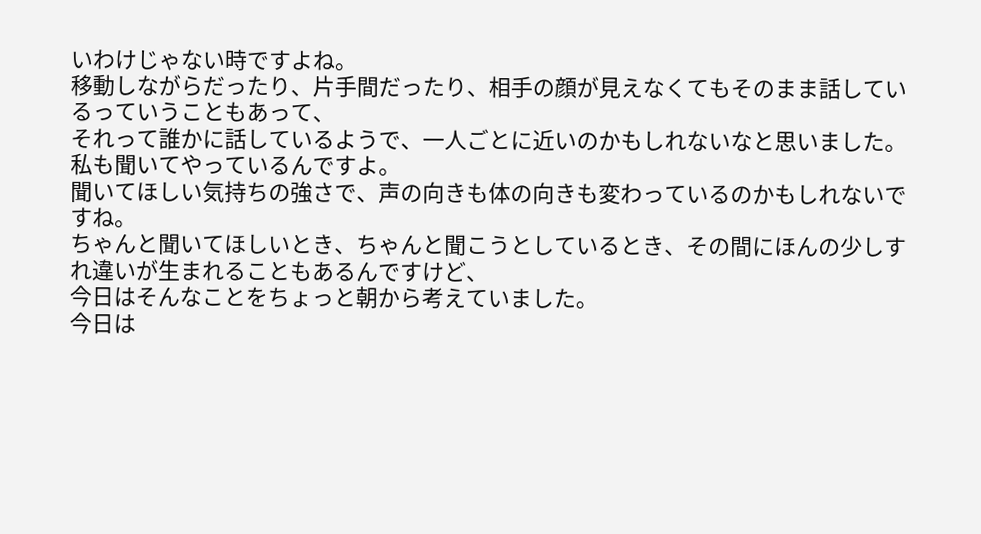いわけじゃない時ですよね。
移動しながらだったり、片手間だったり、相手の顔が見えなくてもそのまま話しているっていうこともあって、
それって誰かに話しているようで、一人ごとに近いのかもしれないなと思いました。
私も聞いてやっているんですよ。
聞いてほしい気持ちの強さで、声の向きも体の向きも変わっているのかもしれないですね。
ちゃんと聞いてほしいとき、ちゃんと聞こうとしているとき、その間にほんの少しすれ違いが生まれることもあるんですけど、
今日はそんなことをちょっと朝から考えていました。
今日は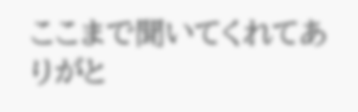ここまで聞いてくれてありがと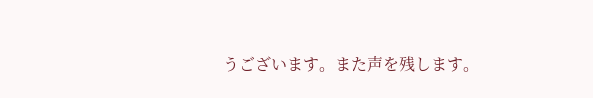うございます。また声を残します。